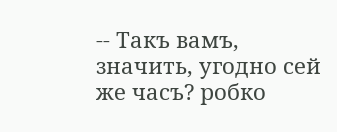-- Такъ вамъ, значить, угодно сей же часъ? робко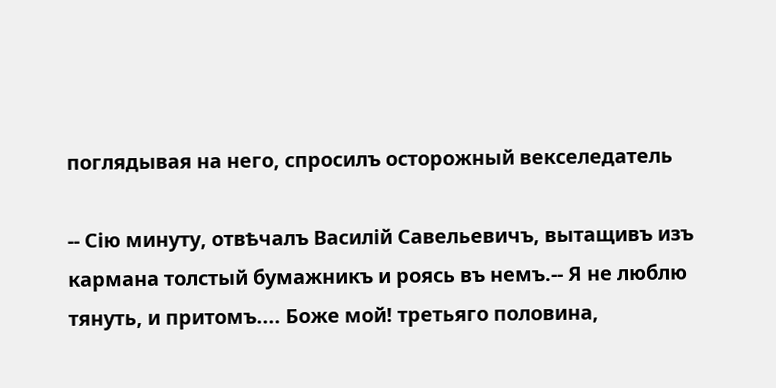поглядывая на него, спросилъ осторожный векселедатель

-- Сію минуту, отвѣчалъ Василій Савельевичъ, вытащивъ изъ кармана толстый бумажникъ и роясь въ немъ.-- Я не люблю тянуть, и притомъ.... Боже мой! третьяго половина,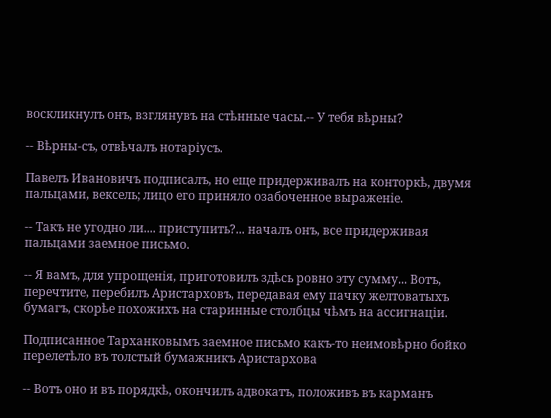воскликнулъ онъ, взглянувъ на стѣнные часы.-- У тебя вѣрны?

-- Вѣрны-съ, отвѣчалъ нотаріусъ.

Павелъ Ивановичъ подписалъ, но еще придерживалъ на конторкѣ, двумя пальцами, вексель; лицо его приняло озабоченное выраженіе.

-- Такъ не угодно ли.... приступить?... началъ онъ, все придерживая пальцами заемное письмо.

-- Я вамъ, для упрощенія, приготовилъ здѣсь ровно эту сумму... Вотъ, перечтите, перебилъ Аристарховъ, передавая ему пачку желтоватыхъ бумагъ, скорѣе похожихъ на старинные столбцы чѣмъ на ассигнаціи.

Подписанное Тарханковымъ заемное письмо какъ-то неимовѣрно бойко перелетѣло въ толстый бумажникъ Аристархова

-- Вотъ оно и въ порядкѣ, окончилъ адвокатъ, положивъ въ карманъ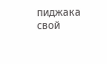пиджака свой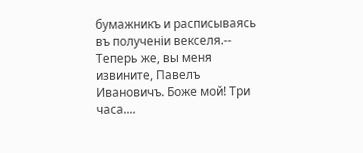бумажникъ и расписываясь въ полученіи векселя.-- Теперь же, вы меня извините, Павелъ Ивановичъ. Боже мой! Три часа....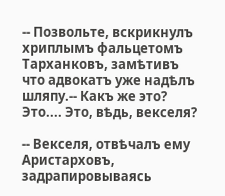-- Позвольте, вскрикнулъ хриплымъ фальцетомъ Тарханковъ, замѣтивъ что адвокатъ уже надѣлъ шляпу.-- Какъ же это? Это.... Это, вѣдь, векселя?

-- Векселя, отвѣчалъ ему Аристарховъ, задрапировываясь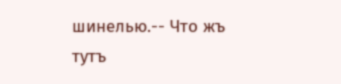шинелью.-- Что жъ тутъ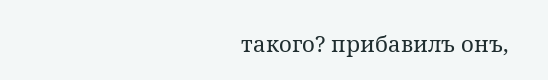такого? прибавилъ онъ,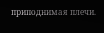приподнимая плечи.